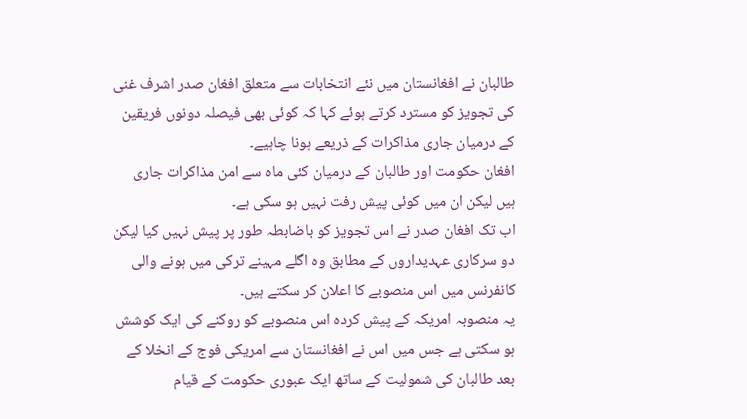طالبان نے افغانستان میں نئے انتخابات سے متعلق افغان صدر اشرف غنی کی تجویز کو مسترد کرتے ہوئے کہا کہ کوئی بھی فیصلہ دونوں فریقین کے درمیان جاری مذاکرات کے ذریعے ہونا چاہیے۔
افغان حکومت اور طالبان کے درمیان کئی ماہ سے امن مذاکرات جاری ہیں لیکن ان میں کوئی پیش رفت نہیں ہو سکی ہے۔
اب تک افغان صدر نے اس تجویز کو باضابطہ طور پر پیش نہیں کیا لیکن دو سرکاری عہدیداروں کے مطابق وہ اگلے مہینے ترکی میں ہونے والی کانفرنس میں اس منصوبے کا اعلان کر سکتے ہیں۔
یہ منصوبہ امریکہ کے پیش کردہ اس منصوبے کو روکنے کی ایک کوشش ہو سکتی ہے جس میں اس نے افغانستان سے امریکی فوج کے انخلا کے بعد طالبان کی شمولیت کے ساتھ ایک عبوری حکومت کے قیام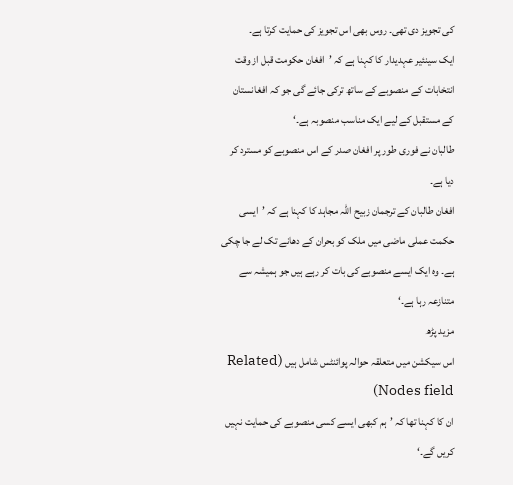کی تجویز دی تھی۔ روس بھی اس تجویز کی حمایت کرتا ہے۔
ایک سینئیر عہدیدار کا کہنا ہے کہ ’افغان حکومت قبل از وقت انتخابات کے منصوبے کے ساتھ ترکی جائے گی جو کہ افغانستان کے مستقبل کے لیے ایک مناسب منصوبہ ہے۔‘
طالبان نے فوری طور پر افغان صدر کے اس منصوبے کو مسترد کر دیا ہے۔
افغان طالبان کے ترجمان زبیح اللہ مجاہد کا کہنا ہے کہ ’ایسی حکمت عملی ماضی میں ملک کو بحران کے دھانے تک لے جا چکی ہے۔ وہ ایک ایسے منصوبے کی بات کر رہے ہیں جو ہمیشہ سے متنازعہ رہا ہے۔‘
مزید پڑھ
اس سیکشن میں متعلقہ حوالہ پوائنٹس شامل ہیں (Related Nodes field)
ان کا کہنا تھا کہ ’ہم کبھی ایسے کسی منصوبے کی حمایت نہیں کریں گے۔‘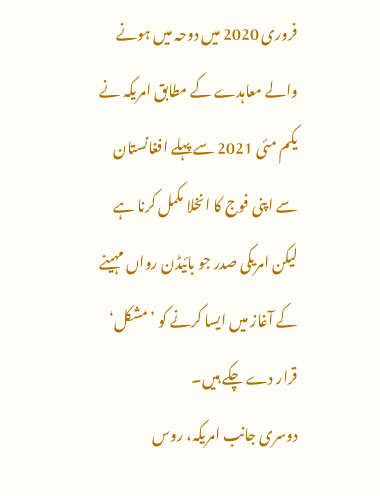فروری 2020 میں دوحہ میں ہونے والے معاہدے کے مطابق امریکہ نے یکم مئی 2021 سے پہلے افغانستان سے اپنی فوج کا انخلا مکمل کرنا ہے لیکن امریکی صدر جو بائیڈن رواں مہینے کے آغاز میں ایسا کرنے کو ’مشکل‘ قرار دے چکے ہیں۔
دوسری جانب امریکہ، روس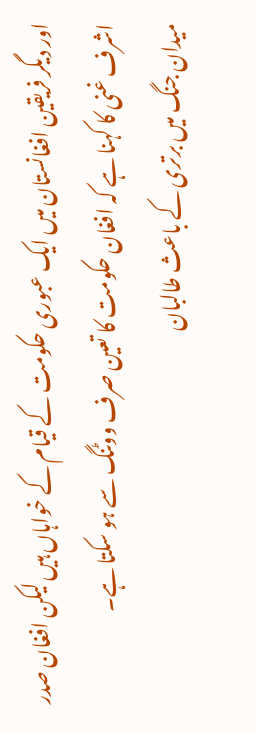اور دیگر فریقین افغانستان میں ایک عبوری حکومت کے قیام کے خواہاں ہیں لیکن افغان صدر اشرف غنی کا کہنا ہے کہ افغان حکومت کا تعین صرف ووٹنگ سے ہو سکتا ہے۔
میدان جنگ میں برتری کے باعث طالبان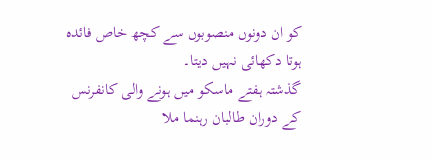کو ان دونوں منصوبوں سے کچھ خاص فائدہ ہوتا دکھائی نہیں دیتا۔
گذشتہ ہفتے ماسکو میں ہونے والی کانفرنس کے دوران طالبان رہنما ملا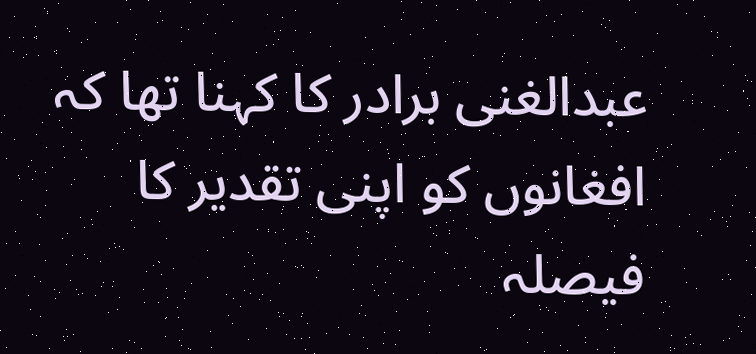عبدالغنی برادر کا کہنا تھا کہ افغانوں کو اپنی تقدیر کا فیصلہ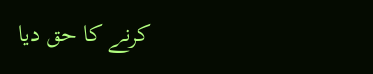کرنے کا حق دیا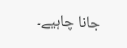جانا چاہیے۔